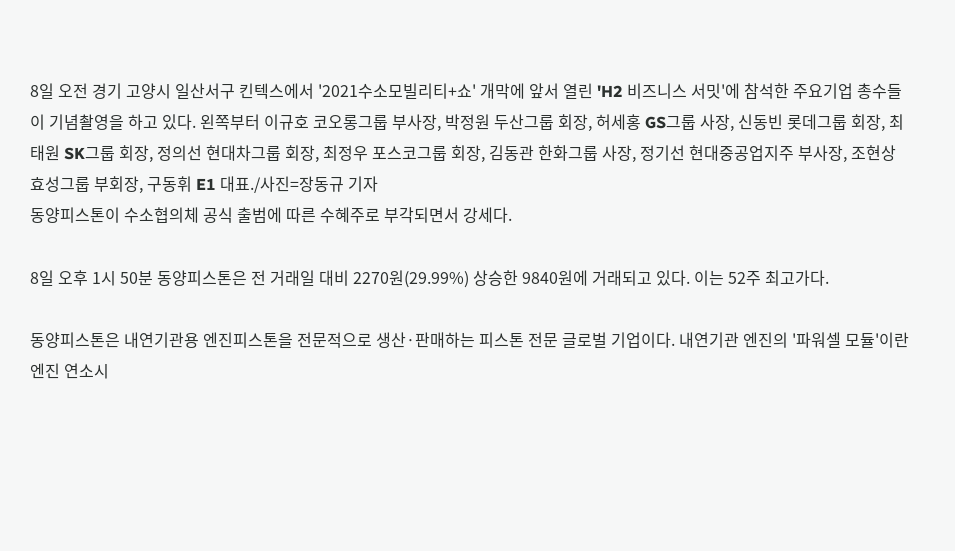8일 오전 경기 고양시 일산서구 킨텍스에서 '2021수소모빌리티+쇼' 개막에 앞서 열린 'H2 비즈니스 서밋'에 참석한 주요기업 총수들이 기념촬영을 하고 있다. 왼쪽부터 이규호 코오롱그룹 부사장, 박정원 두산그룹 회장, 허세홍 GS그룹 사장, 신동빈 롯데그룹 회장, 최태원 SK그룹 회장, 정의선 현대차그룹 회장, 최정우 포스코그룹 회장, 김동관 한화그룹 사장, 정기선 현대중공업지주 부사장, 조현상 효성그룹 부회장, 구동휘 E1 대표./사진=장동규 기자
동양피스톤이 수소협의체 공식 출범에 따른 수혜주로 부각되면서 강세다.

8일 오후 1시 50분 동양피스톤은 전 거래일 대비 2270원(29.99%) 상승한 9840원에 거래되고 있다. 이는 52주 최고가다.

동양피스톤은 내연기관용 엔진피스톤을 전문적으로 생산·판매하는 피스톤 전문 글로벌 기업이다. 내연기관 엔진의 '파워셀 모듈'이란 엔진 연소시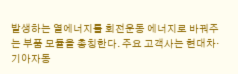발생하는 열에너지를 회전운동 에너지로 바꿔주는 부품 모듈을 총칭한다. 주요 고객사는 현대차·기아자동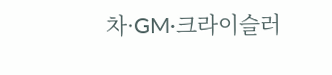차·GM·크라이슬러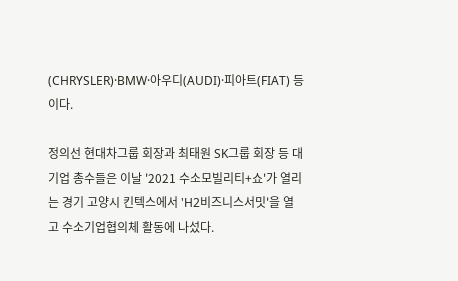(CHRYSLER)·BMW·아우디(AUDI)·피아트(FIAT) 등이다.

정의선 현대차그룹 회장과 최태원 SK그룹 회장 등 대기업 총수들은 이날 '2021 수소모빌리티+쇼'가 열리는 경기 고양시 킨텍스에서 'H2비즈니스서밋'을 열고 수소기업협의체 활동에 나섰다.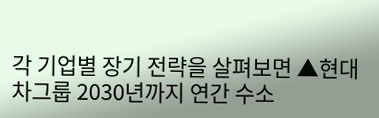각 기업별 장기 전략을 살펴보면 ▲현대차그룹 2030년까지 연간 수소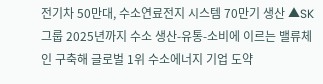전기차 50만대, 수소연료전지 시스템 70만기 생산 ▲SK그룹 2025년까지 수소 생산-유통-소비에 이르는 밸류체인 구축해 글로벌 1위 수소에너지 기업 도약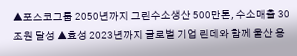▲포스코그룹 2050년까지 그린수소생산 500만톤, 수소매출 30조원 달성 ▲효성 2023년까지 글로벌 기업 린데와 함께 울산 용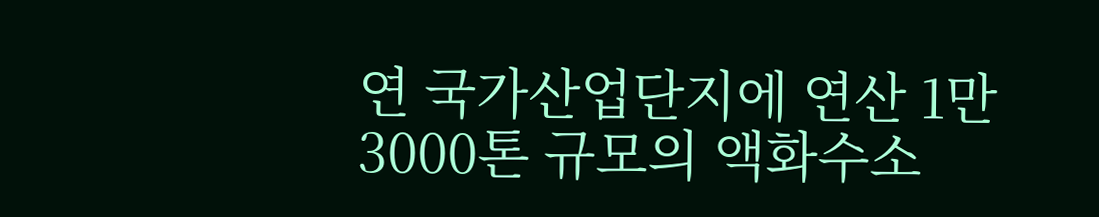연 국가산업단지에 연산 1만3000톤 규모의 액화수소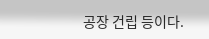공장 건립 등이다.